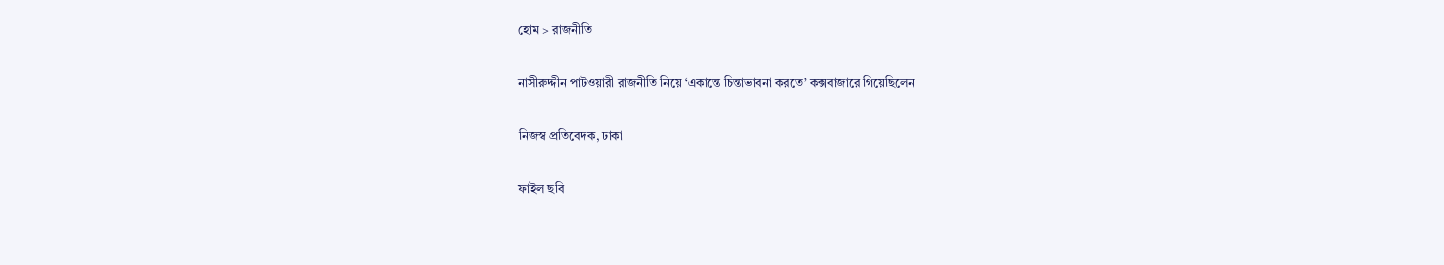হোম > রাজনীতি

নাসীরুদ্দীন পাটওয়ারী রাজনীতি নিয়ে ‘একান্তে চিন্তাভাবনা করতে’ কক্সবাজারে গিয়েছিলেন

নিজস্ব প্রতিবেদক, ঢাকা

ফাইল ছবি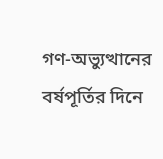গণ-অভ্যুত্থানের বর্ষপূর্তির দিনে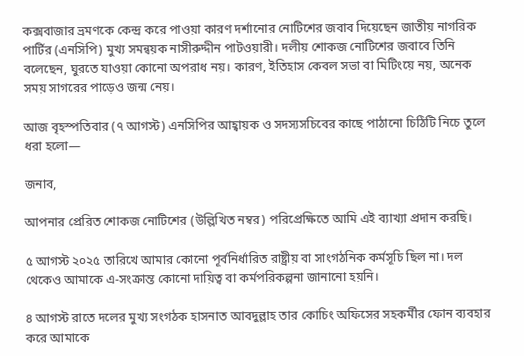কক্সবাজার ভ্রমণকে কেন্দ্র করে পাওয়া কারণ দর্শানোর নোটিশের জবাব দিয়েছেন জাতীয় নাগরিক পার্টির (এনসিপি) মুখ্য সমন্বয়ক নাসীরুদ্দীন পাটওয়ারী। দলীয় শোকজ নোটিশের জবাবে তিনি বলেছেন, ঘুরতে যাওয়া কোনো অপরাধ নয়। কারণ, ইতিহাস কেবল সভা বা মিটিংয়ে নয়, অনেক সময় সাগরের পাড়েও জন্ম নেয়।

আজ বৃহস্পতিবার (৭ আগস্ট) এনসিপির আহ্বায়ক ও সদস্যসচিবের কাছে পাঠানো চিঠিটি নিচে তুলে ধরা হলো—

জনাব,

আপনার প্রেরিত শোকজ নোটিশের (উল্লিখিত নম্বর) পরিপ্রেক্ষিতে আমি এই ব্যাখ্যা প্রদান করছি।

৫ আগস্ট ২০২৫ তারিখে আমার কোনো পূর্বনির্ধারিত রাষ্ট্রীয় বা সাংগঠনিক কর্মসূচি ছিল না। দল থেকেও আমাকে এ-সংক্রান্ত কোনো দায়িত্ব বা কর্মপরিকল্পনা জানানো হয়নি।

৪ আগস্ট রাতে দলের মুখ্য সংগঠক হাসনাত আবদুল্লাহ তার কোচিং অফিসের সহকর্মীর ফোন ব্যবহার করে আমাকে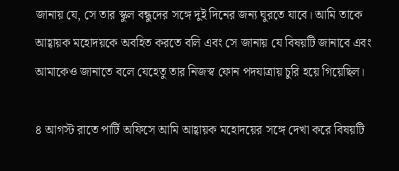জানায় যে, সে তার স্কুল বন্ধুদের সঙ্গে দুই দিনের জন্য ঘুরতে যাবে। আমি তাকে আহ্বায়ক মহোদয়কে অবহিত করতে বলি এবং সে জানায় যে বিষয়টি জানাবে এবং আমাকেও জানাতে বলে যেহেতু তার নিজস্ব ফোন পদযাত্রায় চুরি হয়ে গিয়েছিল।

৪ আগস্ট রাতে পার্টি অফিসে আমি আহ্বায়ক মহোদয়ের সঙ্গে দেখা করে বিষয়টি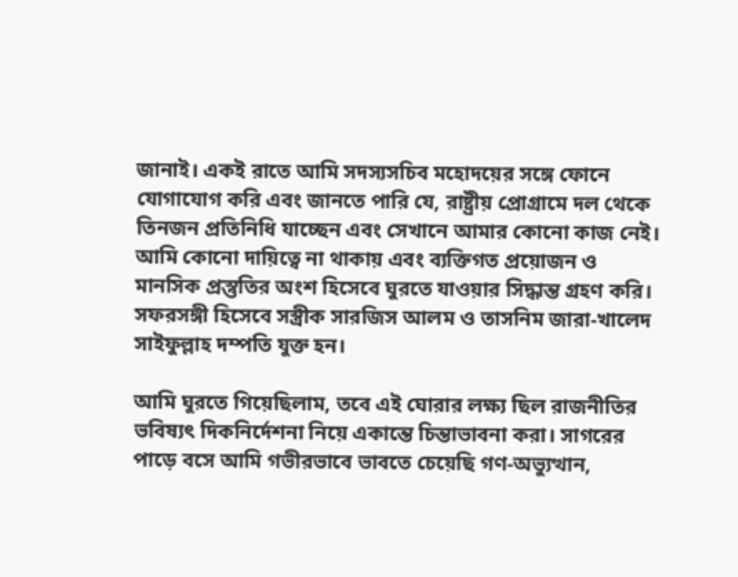জানাই। একই রাতে আমি সদস্যসচিব মহোদয়ের সঙ্গে ফোনে যোগাযোগ করি এবং জানতে পারি যে, রাষ্ট্রীয় প্রোগ্রামে দল থেকে তিনজন প্রতিনিধি যাচ্ছেন এবং সেখানে আমার কোনো কাজ নেই। আমি কোনো দায়িত্বে না থাকায় এবং ব্যক্তিগত প্রয়োজন ও মানসিক প্রস্তুতির অংশ হিসেবে ঘুরতে যাওয়ার সিদ্ধান্ত গ্রহণ করি। সফরসঙ্গী হিসেবে সস্ত্রীক সারজিস আলম ও তাসনিম জারা-খালেদ সাইফুল্লাহ দম্পতি যুক্ত হন।

আমি ঘুরতে গিয়েছিলাম, তবে এই ঘোরার লক্ষ্য ছিল রাজনীতির ভবিষ্যৎ দিকনির্দেশনা নিয়ে একান্তে চিন্তাভাবনা করা। সাগরের পাড়ে বসে আমি গভীরভাবে ভাবতে চেয়েছি গণ-অভ্যুত্থান,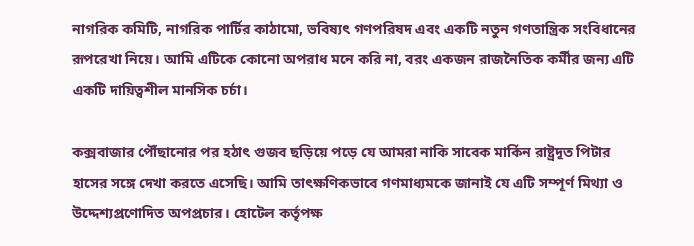নাগরিক কমিটি, নাগরিক পার্টির কাঠামো, ভবিষ্যৎ গণপরিষদ এবং একটি নতুন গণতান্ত্রিক সংবিধানের রূপরেখা নিয়ে। আমি এটিকে কোনো অপরাধ মনে করি না, বরং একজন রাজনৈতিক কর্মীর জন্য এটি একটি দায়িত্বশীল মানসিক চর্চা।

কক্সবাজার পৌঁছানোর পর হঠাৎ গুজব ছড়িয়ে পড়ে যে আমরা নাকি সাবেক মার্কিন রাষ্ট্রদূত পিটার হাসের সঙ্গে দেখা করতে এসেছি। আমি তাৎক্ষণিকভাবে গণমাধ্যমকে জানাই যে এটি সম্পূর্ণ মিথ্যা ও উদ্দেশ্যপ্রণোদিত অপপ্রচার। হোটেল কর্তৃপক্ষ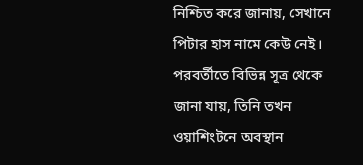নিশ্চিত করে জানায়, সেখানে পিটার হাস নামে কেউ নেই। পরবর্তীতে বিভিন্ন সূত্র থেকে জানা যায়, তিনি তখন ওয়াশিংটনে অবস্থান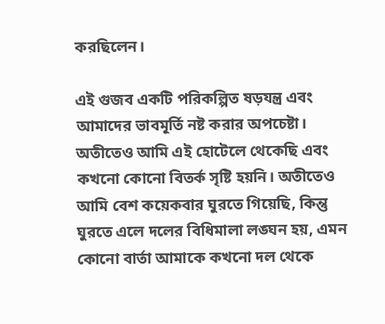করছিলেন।

এই গুজব একটি পরিকল্পিত ষড়যন্ত্র এবং আমাদের ভাবমূর্তি নষ্ট করার অপচেষ্টা। অতীতেও আমি এই হোটেলে থেকেছি এবং কখনো কোনো বিতর্ক সৃষ্টি হয়নি। অতীতেও আমি বেশ কয়েকবার ঘুরতে গিয়েছি, কিন্তু ঘুরতে এলে দলের বিধিমালা লঙ্ঘন হয়, এমন কোনো বার্তা আমাকে কখনো দল থেকে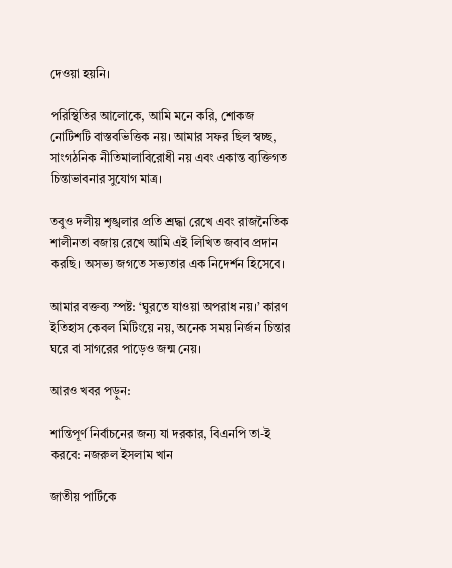দেওয়া হয়নি।

পরিস্থিতির আলোকে, আমি মনে করি, শোকজ নোটিশটি বাস্তবভিত্তিক নয়। আমার সফর ছিল স্বচ্ছ, সাংগঠনিক নীতিমালাবিরোধী নয় এবং একান্ত ব্যক্তিগত চিন্তাভাবনার সুযোগ মাত্র।

তবুও দলীয় শৃঙ্খলার প্রতি শ্রদ্ধা রেখে এবং রাজনৈতিক শালীনতা বজায় রেখে আমি এই লিখিত জবাব প্রদান করছি। অসভ্য জগতে সভ্যতার এক নিদের্শন হিসেবে।

আমার বক্তব্য স্পষ্ট: ‘ঘুরতে যাওয়া অপরাধ নয়।’ কারণ ইতিহাস কেবল মিটিংয়ে নয়, অনেক সময় নির্জন চিন্তার ঘরে বা সাগরের পাড়েও জন্ম নেয়।

আরও খবর পড়ুন:

শান্তিপূর্ণ নির্বাচনের জন্য যা দরকার, বিএনপি তা-ই করবে: নজরুল ইসলাম খান

জাতীয় পার্টিকে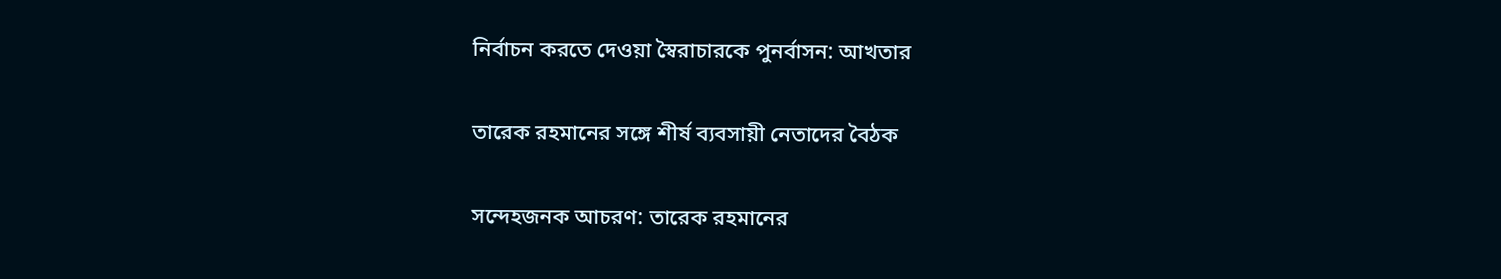নির্বাচন করতে দেওয়া স্বৈরাচারকে পুনর্বাসন: আখতার

তারেক রহমানের সঙ্গে শীর্ষ ব্যবসায়ী নেতাদের বৈঠক

সন্দেহজনক আচরণ: তারেক রহমানের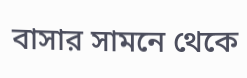বাসার সামনে থেকে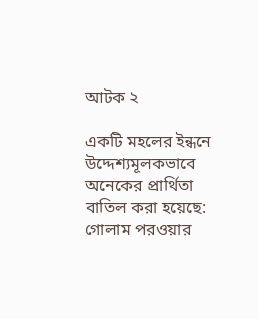আটক ২

একটি মহলের ইন্ধনে উদ্দেশ্যমূলকভাবে অনেকের প্রার্থিতা বাতিল করা হয়েছে: গোলাম পরওয়ার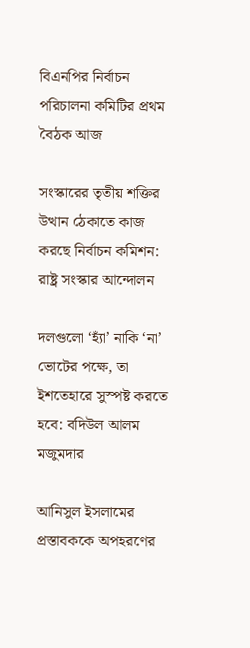বিএনপির নির্বাচন পরিচালনা কমিটির প্রথম বৈঠক আজ

সংস্কারের তৃতীয় শক্তির উত্থান ঠেকাতে কাজ করছে নির্বাচন কমিশন: রাষ্ট্র সংস্কার আন্দোলন

দলগুলো ‘হ্যাঁ’ নাকি ‘না’ ভোটের পক্ষে, তা ইশতেহারে সুস্পষ্ট করতে হবে: বদিউল আলম মজুমদার

আনিসুল ইসলামের প্রস্তাবককে অপহরণের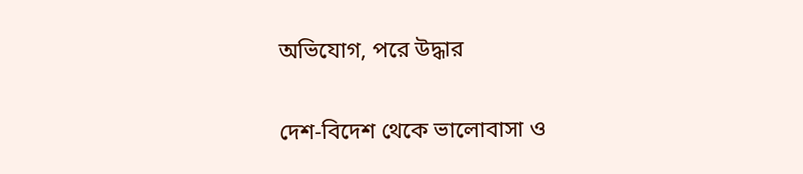অভিযোগ, পরে উদ্ধার

দেশ-বিদেশ থেকে ভালোবাসা ও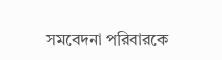সমবেদনা পরিবারকে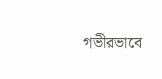গভীরভাবে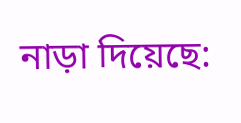নাড়া দিয়েছে: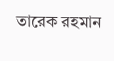তারেক রহমান